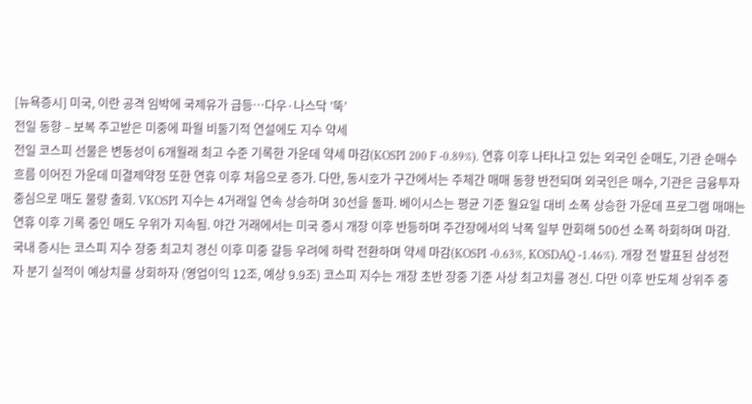[뉴욕증시] 미국, 이란 공격 임박에 국제유가 급등…다우·나스닥 ’뚝’
전일 동향 – 보복 주고받은 미중에 파월 비둘기적 연설에도 지수 약세
전일 코스피 선물은 변동성이 6개월래 최고 수준 기록한 가운데 약세 마감(KOSPI 200 F -0.89%). 연휴 이후 나타나고 있는 외국인 순매도, 기관 순매수 흐름 이어진 가운데 미결제약정 또한 연휴 이후 처음으로 증가. 다만, 동시호가 구간에서는 주체간 매매 동향 반전되며 외국인은 매수, 기관은 금융투자 중심으로 매도 물량 출회. VKOSPI 지수는 4거래일 연속 상승하며 30선을 돌파. 베이시스는 평균 기준 월요일 대비 소폭 상승한 가운데 프로그램 매매는 연휴 이후 기록 중인 매도 우위가 지속됨. 야간 거래에서는 미국 증시 개장 이후 반등하며 주간장에서의 낙폭 일부 만회해 500선 소폭 하회하며 마감.
국내 증시는 코스피 지수 장중 최고치 경신 이후 미중 갈등 우려에 하락 전환하며 약세 마감(KOSPI -0.63%, KOSDAQ -1.46%). 개장 전 발표된 삼성전자 분기 실적이 예상치를 상회하자 (영업이익 12조, 예상 9.9조) 코스피 지수는 개장 초반 장중 기준 사상 최고치를 경신. 다만 이후 반도체 상위주 중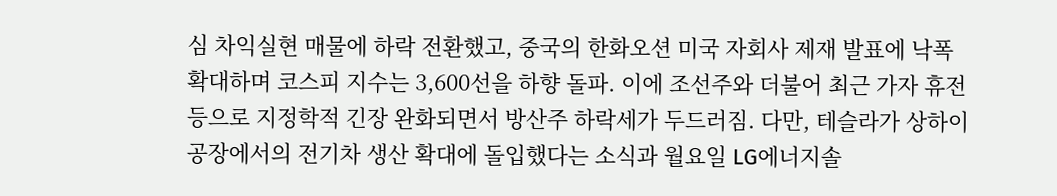심 차익실현 매물에 하락 전환했고, 중국의 한화오션 미국 자회사 제재 발표에 낙폭 확대하며 코스피 지수는 3,600선을 하향 돌파. 이에 조선주와 더불어 최근 가자 휴전 등으로 지정학적 긴장 완화되면서 방산주 하락세가 두드러짐. 다만, 테슬라가 상하이 공장에서의 전기차 생산 확대에 돌입했다는 소식과 월요일 LG에너지솔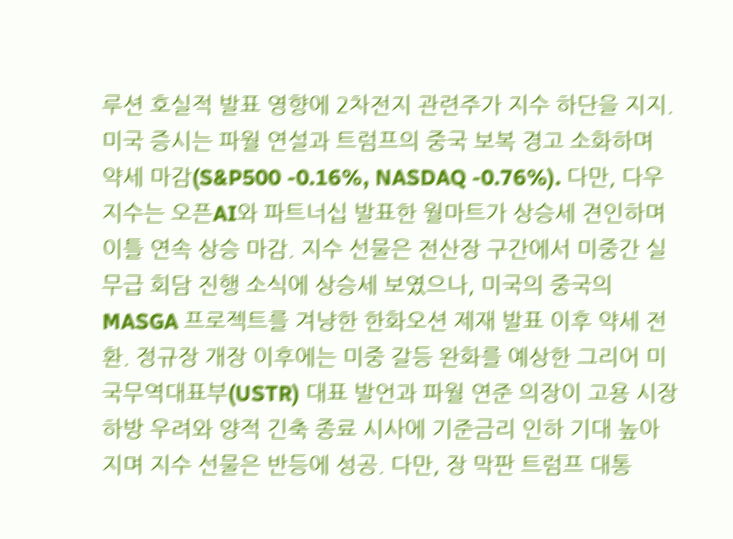루션 호실적 발표 영향에 2차전지 관련주가 지수 하단을 지지.
미국 증시는 파월 연설과 트럼프의 중국 보복 경고 소화하며 약세 마감(S&P500 -0.16%, NASDAQ -0.76%). 다만, 다우 지수는 오픈AI와 파트너십 발표한 월마트가 상승세 견인하며 이틀 연속 상승 마감. 지수 선물은 전산장 구간에서 미중간 실무급 회담 진행 소식에 상승세 보였으나, 미국의 중국의 MASGA 프로젝트를 겨냥한 한화오션 제재 발표 이후 약세 전환. 정규장 개장 이후에는 미중 갈등 완화를 예상한 그리어 미국무역대표부(USTR) 대표 발언과 파월 연준 의장이 고용 시장 하방 우려와 양적 긴축 종료 시사에 기준금리 인하 기대 높아지며 지수 선물은 반등에 성공. 다만, 장 막판 트럼프 대통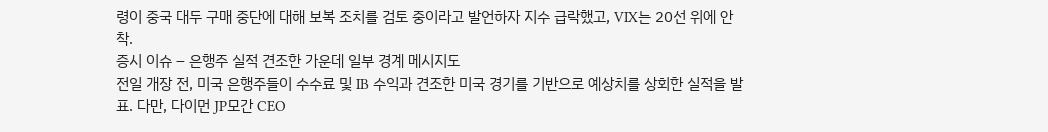령이 중국 대두 구매 중단에 대해 보복 조치를 검토 중이라고 발언하자 지수 급락했고, VIX는 20선 위에 안착.
증시 이슈 – 은행주 실적 견조한 가운데 일부 경계 메시지도
전일 개장 전, 미국 은행주들이 수수료 및 IB 수익과 견조한 미국 경기를 기반으로 예상치를 상회한 실적을 발표. 다만, 다이먼 JP모간 CEO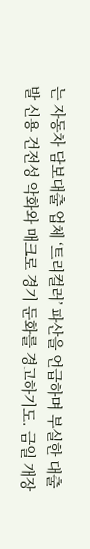는 자동차 담보대출 업체 ‘트리컬러’ 파산을 언급하며 부실한 대출발 신용 건전성 악화와 매크로 경기 둔화를 경고하기도. 금일 개장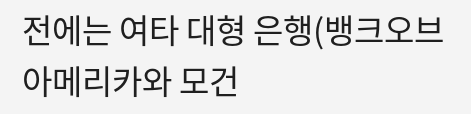전에는 여타 대형 은행(뱅크오브아메리카와 모건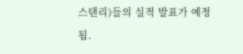스탠리)들의 실적 발표가 예정됨.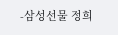-삼성선물 정희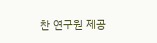찬 연구원 제공